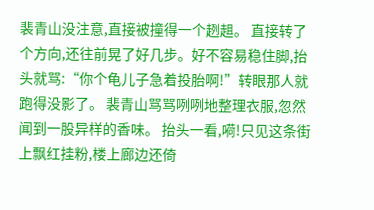裴青山没注意,直接被撞得一个趔趄。 直接转了个方向,还往前晃了好几步。好不容易稳住脚,抬头就骂:“你个龟儿子急着投胎啊!”转眼那人就跑得没影了。 裴青山骂骂咧咧地整理衣服,忽然闻到一股异样的香味。 抬头一看,嗬!只见这条街上飘红挂粉,楼上廊边还倚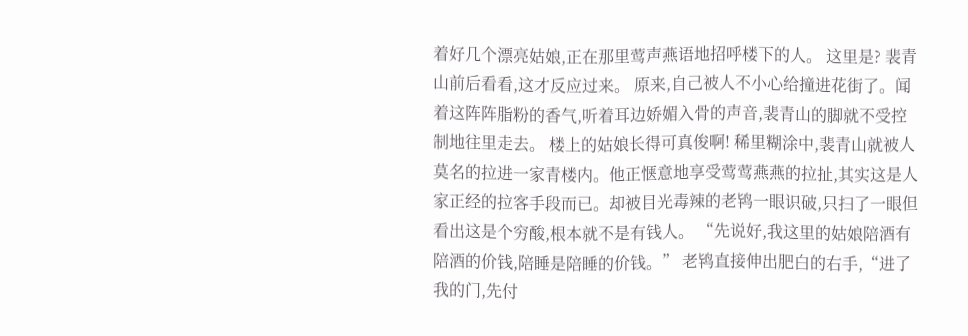着好几个漂亮姑娘,正在那里莺声燕语地招呼楼下的人。 这里是? 裴青山前后看看,这才反应过来。 原来,自己被人不小心给撞进花街了。闻着这阵阵脂粉的香气,听着耳边娇媚入骨的声音,裴青山的脚就不受控制地往里走去。 楼上的姑娘长得可真俊啊! 稀里糊涂中,裴青山就被人莫名的拉进一家青楼内。他正惬意地享受莺莺燕燕的拉扯,其实这是人家正经的拉客手段而已。却被目光毒辣的老鸨一眼识破,只扫了一眼但看出这是个穷酸,根本就不是有钱人。 “先说好,我这里的姑娘陪酒有陪酒的价钱,陪睡是陪睡的价钱。” 老鸨直接伸出肥白的右手,“进了我的门,先付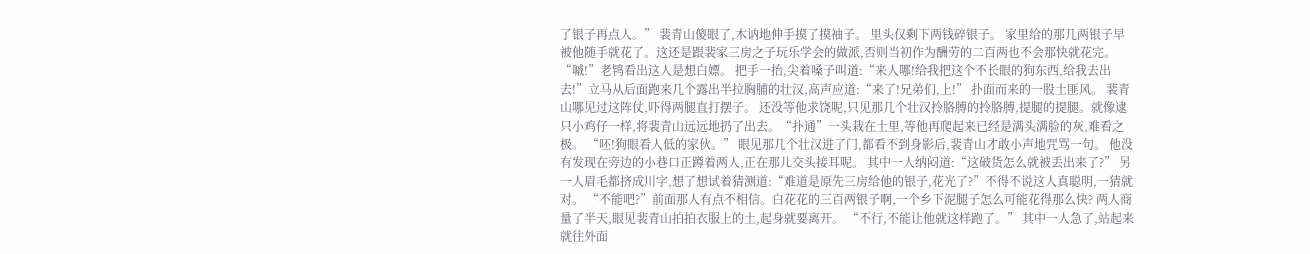了银子再点人。” 裴青山傻眼了,木讷地伸手摸了摸袖子。 里头仅剩下两钱碎银子。 家里给的那几两银子早被他随手就花了。这还是跟裴家三房之子玩乐学会的做派,否则当初作为酬劳的二百两也不会那快就花完。 “嘁!”老鸨看出这人是想白嫖。 把手一抬,尖着嗓子叫道:“来人哪!给我把这个不长眼的狗东西,给我去出去!”立马从后面跑来几个露出半拉胸脯的壮汉,高声应道:“来了!兄弟们,上!” 扑面而来的一股土匪风。 裴青山哪见过这阵仗,吓得两腿直打摆子。 还没等他求饶呢,只见那几个壮汉拎胳膊的拎胳膊,提腿的提腿。就像逮只小鸡仔一样,将裴青山远远地扔了出去。“扑通”一头栽在土里,等他再爬起来已经是满头满脸的灰,难看之极。 “呸!狗眼看人低的家伙。” 眼见那几个壮汉进了门,都看不到身影后,裴青山才敢小声地咒骂一句。 他没有发现在旁边的小巷口正蹲着两人,正在那儿交头接耳呢。 其中一人纳闷道:“这破货怎么就被丢出来了?” 另一人眉毛都挤成川字,想了想试着猜测道:“难道是原先三房给他的银子,花光了?”不得不说这人真聪明,一猜就对。 “不能吧?”前面那人有点不相信。白花花的三百两银子啊,一个乡下泥腿子怎么可能花得那么快? 两人商量了半天,眼见裴青山拍拍衣服上的土,起身就要离开。 “不行,不能让他就这样跑了。” 其中一人急了,站起来就往外面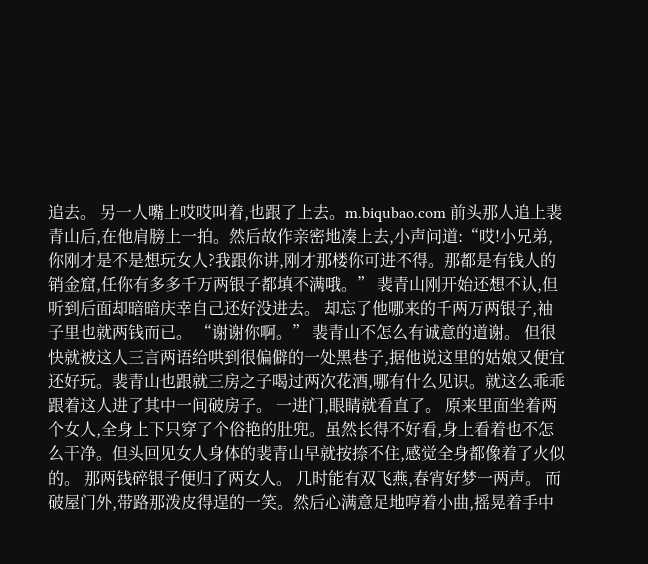追去。 另一人嘴上哎哎叫着,也跟了上去。m.biqubao.com 前头那人追上裴青山后,在他肩膀上一拍。然后故作亲密地凑上去,小声问道:“哎!小兄弟,你刚才是不是想玩女人?我跟你讲,刚才那楼你可进不得。那都是有钱人的销金窟,任你有多多千万两银子都填不满哦。” 裴青山刚开始还想不认,但听到后面却暗暗庆幸自己还好没进去。 却忘了他哪来的千两万两银子,袖子里也就两钱而已。 “谢谢你啊。” 裴青山不怎么有诚意的道谢。 但很快就被这人三言两语给哄到很偏僻的一处黑巷子,据他说这里的姑娘又便宜还好玩。裴青山也跟就三房之子喝过两次花酒,哪有什么见识。就这么乖乖跟着这人进了其中一间破房子。 一进门,眼睛就看直了。 原来里面坐着两个女人,全身上下只穿了个俗艳的肚兜。虽然长得不好看,身上看着也不怎么干净。但头回见女人身体的裴青山早就按捺不住,感觉全身都像着了火似的。 那两钱碎银子便归了两女人。 几时能有双飞燕,春宵好梦一两声。 而破屋门外,带路那泼皮得逞的一笑。然后心满意足地哼着小曲,摇晃着手中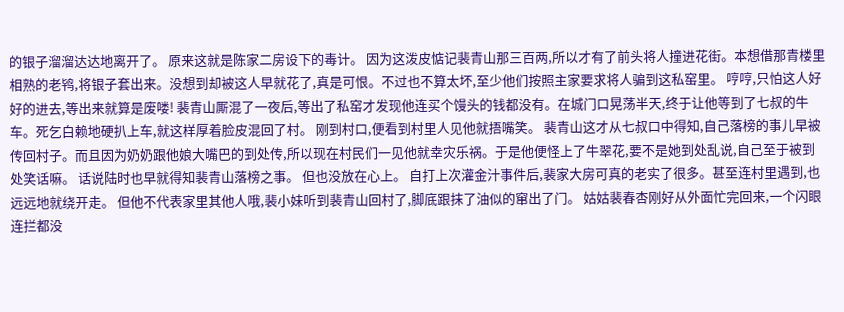的银子溜溜达达地离开了。 原来这就是陈家二房设下的毒计。 因为这泼皮惦记裴青山那三百两,所以才有了前头将人撞进花街。本想借那青楼里相熟的老鸨,将银子套出来。没想到却被这人早就花了,真是可恨。不过也不算太坏,至少他们按照主家要求将人骗到这私窑里。 哼哼,只怕这人好好的进去,等出来就算是废喽! 裴青山厮混了一夜后,等出了私窑才发现他连买个馒头的钱都没有。在城门口晃荡半天,终于让他等到了七叔的牛车。死乞白赖地硬扒上车,就这样厚着脸皮混回了村。 刚到村口,便看到村里人见他就捂嘴笑。 裴青山这才从七叔口中得知,自己落榜的事儿早被传回村子。而且因为奶奶跟他娘大嘴巴的到处传,所以现在村民们一见他就幸灾乐祸。于是他便怪上了牛翠花,要不是她到处乱说,自己至于被到处笑话嘛。 话说陆时也早就得知裴青山落榜之事。 但也没放在心上。 自打上次灌金汁事件后,裴家大房可真的老实了很多。甚至连村里遇到,也远远地就绕开走。 但他不代表家里其他人哦,裴小妹听到裴青山回村了,脚底跟抹了油似的窜出了门。 姑姑裴春杏刚好从外面忙完回来,一个闪眼连拦都没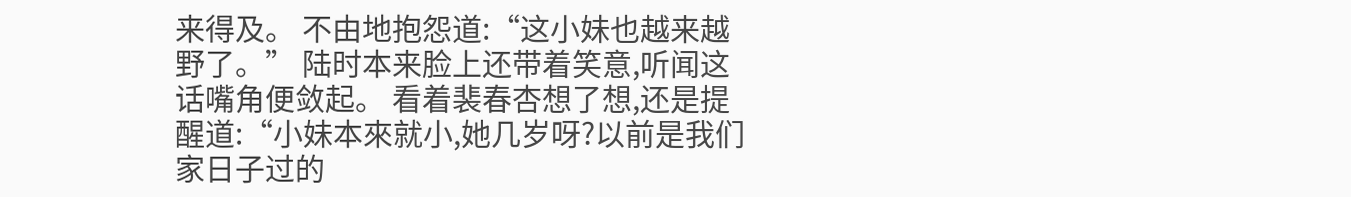来得及。 不由地抱怨道:“这小妹也越来越野了。” 陆时本来脸上还带着笑意,听闻这话嘴角便敛起。 看着裴春杏想了想,还是提醒道:“小妹本來就小,她几岁呀?以前是我们家日子过的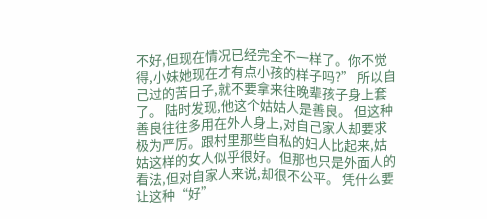不好,但现在情况已经完全不一样了。你不觉得,小妹她现在才有点小孩的样子吗?” 所以自己过的苦日子,就不要拿来往晚辈孩子身上套了。 陆时发现,他这个姑姑人是善良。 但这种善良往往多用在外人身上,对自己家人却要求极为严厉。跟村里那些自私的妇人比起来,姑姑这样的女人似乎很好。但那也只是外面人的看法,但对自家人来说,却很不公平。 凭什么要让这种“好”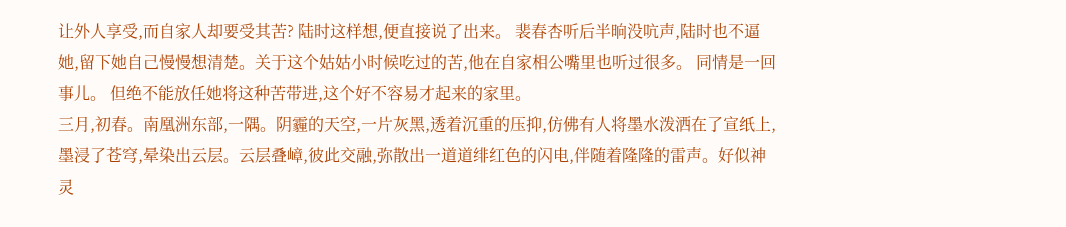让外人享受,而自家人却要受其苦? 陆时这样想,便直接说了出来。 裴春杏听后半晌没吭声,陆时也不逼她,留下她自己慢慢想清楚。关于这个姑姑小时候吃过的苦,他在自家相公嘴里也听过很多。 同情是一回事儿。 但绝不能放任她将这种苦带进,这个好不容易才起来的家里。
三月,初春。南凰洲东部,一隅。阴霾的天空,一片灰黑,透着沉重的压抑,仿佛有人将墨水泼洒在了宣纸上,墨浸了苍穹,晕染出云层。云层叠嶂,彼此交融,弥散出一道道绯红色的闪电,伴随着隆隆的雷声。好似神灵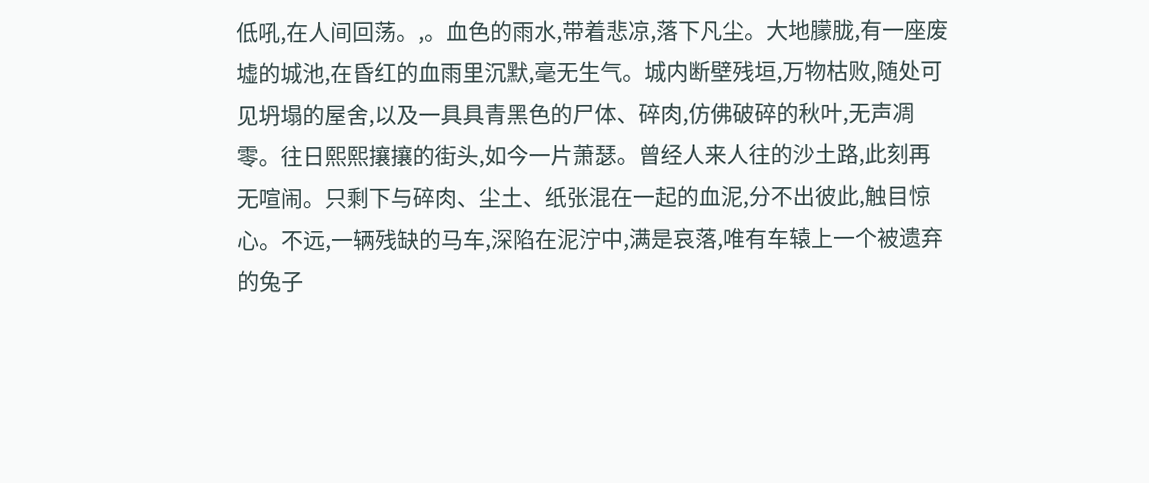低吼,在人间回荡。,。血色的雨水,带着悲凉,落下凡尘。大地朦胧,有一座废墟的城池,在昏红的血雨里沉默,毫无生气。城内断壁残垣,万物枯败,随处可见坍塌的屋舍,以及一具具青黑色的尸体、碎肉,仿佛破碎的秋叶,无声凋零。往日熙熙攘攘的街头,如今一片萧瑟。曾经人来人往的沙土路,此刻再无喧闹。只剩下与碎肉、尘土、纸张混在一起的血泥,分不出彼此,触目惊心。不远,一辆残缺的马车,深陷在泥泞中,满是哀落,唯有车辕上一个被遗弃的兔子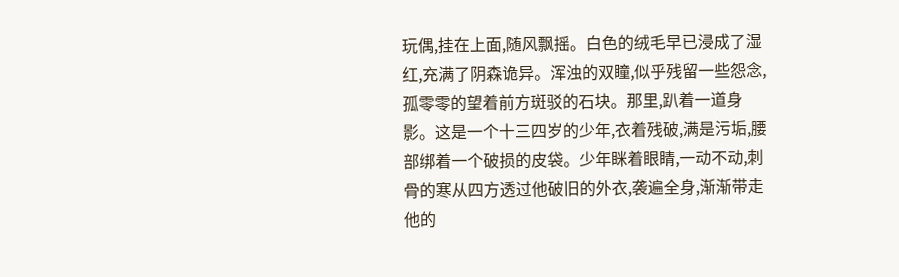玩偶,挂在上面,随风飘摇。白色的绒毛早已浸成了湿红,充满了阴森诡异。浑浊的双瞳,似乎残留一些怨念,孤零零的望着前方斑驳的石块。那里,趴着一道身影。这是一个十三四岁的少年,衣着残破,满是污垢,腰部绑着一个破损的皮袋。少年眯着眼睛,一动不动,刺骨的寒从四方透过他破旧的外衣,袭遍全身,渐渐带走他的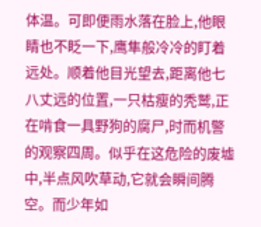体温。可即便雨水落在脸上,他眼睛也不眨一下,鹰隼般冷冷的盯着远处。顺着他目光望去,距离他七八丈远的位置,一只枯瘦的秃鹫,正在啃食一具野狗的腐尸,时而机警的观察四周。似乎在这危险的废墟中,半点风吹草动,它就会瞬间腾空。而少年如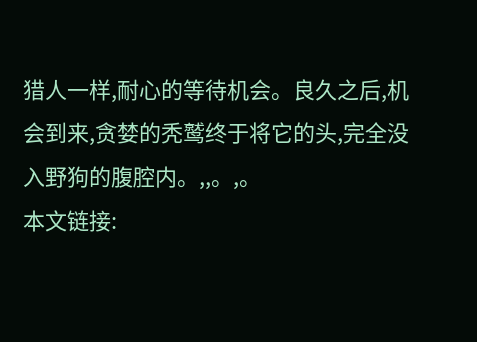猎人一样,耐心的等待机会。良久之后,机会到来,贪婪的秃鹫终于将它的头,完全没入野狗的腹腔内。,,。,。
本文链接: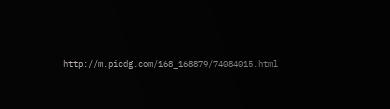http://m.picdg.com/168_168879/74084015.html